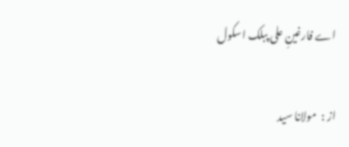اے فارغینِ علی پبلک اسکول

از :  مولانا سید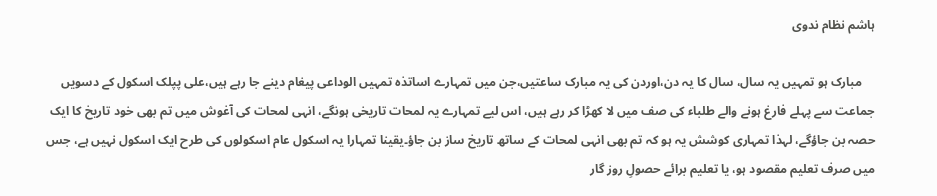ہاشم نظام ندوی

    مبارک ہو تمہیں یہ سال، سال کا یہ دن،اوردن کی یہ مبارک ساعتیں،جن میں تمہارے اساتذہ تمہیں الوداعی پیغام دینے جا رہے ہیں،علی پپلک اسکول کے دسویں جماعت سے پہلے فارغ ہونے والے طلباء کی صف میں لا کھڑا کر رہے ہیں، اس لیے تمہارے یہ لمحات تاریخی ہونگے، انہی لمحات کی آغوش میں تم بھی خود تاریخ کا ایک حصہ بن جاؤگے، لہذا تمہاری کوشش یہ ہو کہ تم بھی انہی لمحات کے ساتھ تاریخ ساز بن جاؤ۔یقینا تمہارا یہ اسکول عام اسکولوں کی طرح ایک اسکول نہیں ہے، جس میں صرف تعلیم مقصود ہو، یا تعلیم برائے حصولِ روز گار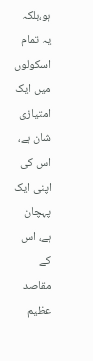ہو،بلکہ یہ تمام اسکولوں میں ایک امتیازی شان ہے، اس کی اپنی ایک پہچان ہے، اس کے مقاصد عظیم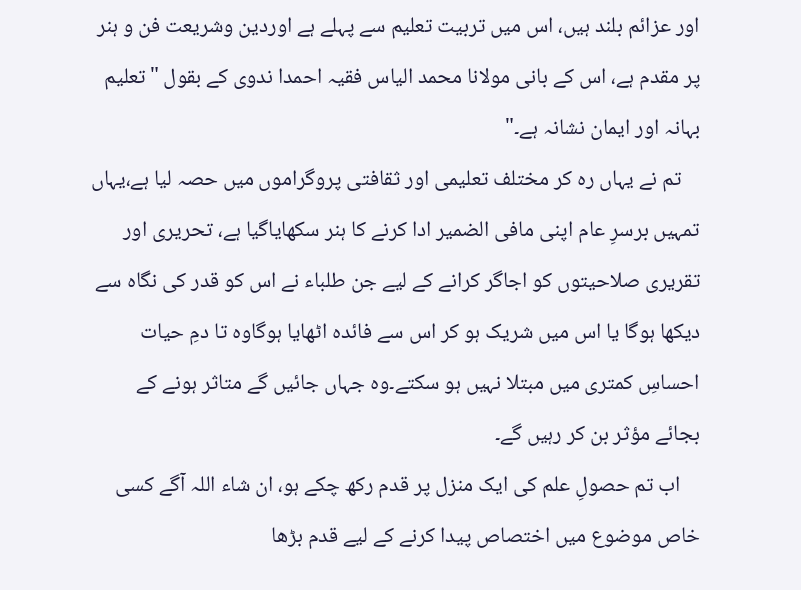اور عزائم بلند ہیں، اس میں تربیت تعلیم سے پہلے ہے اوردین وشریعت فن و ہنر پر مقدم ہے، اس کے بانی مولانا محمد الیاس فقیہ احمدا ندوی کے بقول "تعلیم بہانہ اور ایمان نشانہ ہے۔"
    تم نے یہاں رہ کر مختلف تعلیمی اور ثقافتی پروگراموں میں حصہ لیا ہے،یہاں تمہیں برسرِ عام اپنی مافی الضمیر ادا کرنے کا ہنر سکھایاگیا ہے، تحریری اور تقریری صلاحیتوں کو اجاگر کرانے کے لیے جن طلباء نے اس کو قدر کی نگاہ سے دیکھا ہوگا یا اس میں شریک ہو کر اس سے فائدہ اٹھایا ہوگاوہ تا دمِ حیات احساسِ کمتری میں مبتلا نہیں ہو سکتے۔وہ جہاں جائیں گے متاثر ہونے کے بجائے مؤثر بن کر رہیں گے۔
    اب تم حصولِ علم کی ایک منزل پر قدم رکھ چکے ہو، ان شاء اللہ آگے کسی خاص موضوع میں اختصاص پیدا کرنے کے لیے قدم بڑھا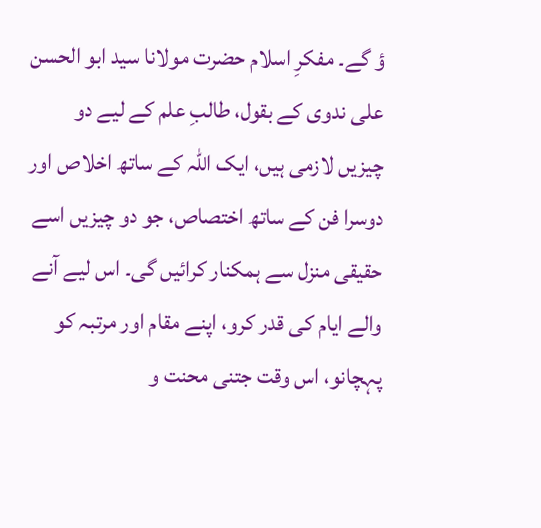ؤ گے۔ مفکرِ اسلام حضرت مولانا سید ابو الحسن علی ندوی کے بقول، طالبِ علم کے لیے دو چیزیں لازمی ہیں، ایک اللہ کے ساتھ اخلاص اور دوسرا فن کے ساتھ اختصاص، جو دو چیزیں اسے حقیقی منزل سے ہمکنار کرائیں گی۔ اس لیے آنے والے ایام کی قدر کرو، اپنے مقام اور مرتبہ کو پہچانو، اس وقت جتنی محنت و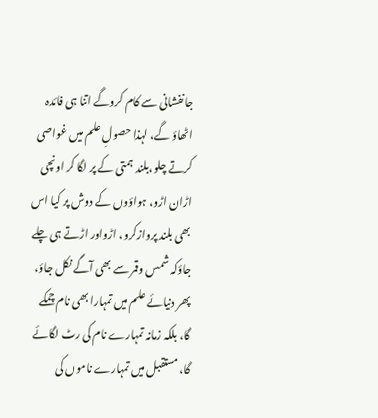جانفشانی سے کام کروگے اتنا ہی فائدہ اٹھاؤ گے، لہذا حصولِ علم میں غواصی کرتے چلو،بلند ہمتی کے پر لگا کر اونچی اڑان اڑو، ہواؤوں کے دوش پر کیا اس بھی بلند پروازکرو، اڑواور اڑتے ہی چلے جاؤکہ شمس وقمر سے بھی آگے نکل جاؤ، پھر دنیائے علم میں تمہارا بھی نام چمکے گا، بلکہ زمانہ تمہارے نام کی رٹ لگائے گا، مستقبل میں تمہارے ناموں کی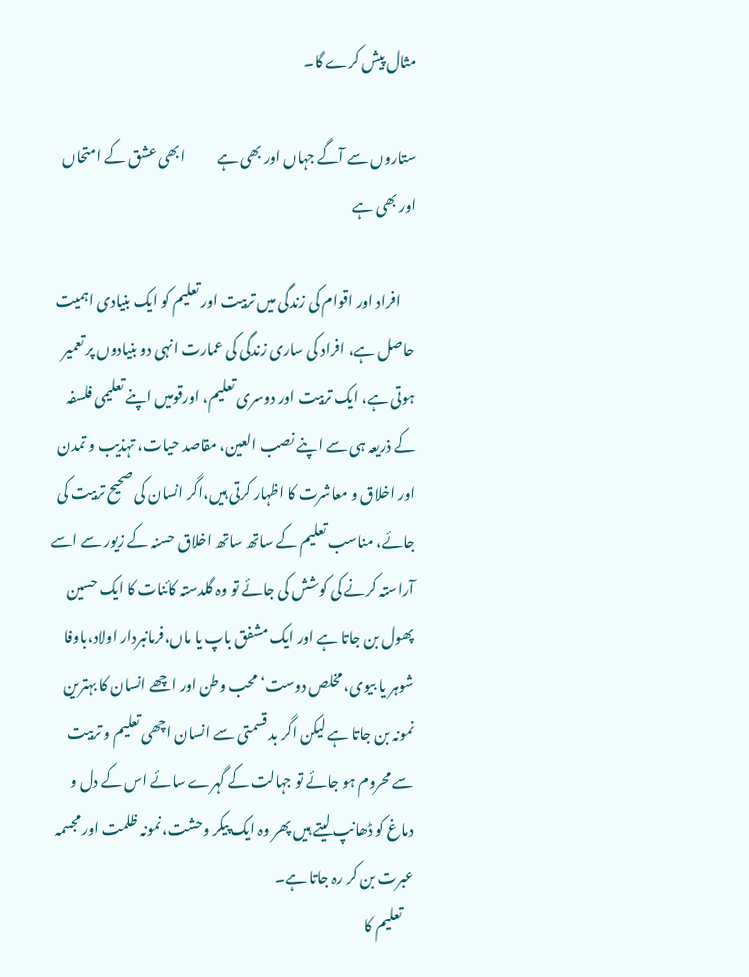مثال پیش کرے گا۔

ستاروں سے آگے جہاں اور بھی ہے           ابھی عشق کے امتحاں اور بھی ہے

     افراد اور اقوام کی زندگی میں تربیت اور تعلیم کو ایک بنیادی اہمیت حاصل ہے، افراد کی ساری زندگی کی عمارت انہی دو بنیادوں پر تعمیر ہوتی ہے، ایک تربیت اور دوسری تعلیم، اورقومیں اپنے تعلیمی فلسفہ کے ذریعہ ہی سے اپنے نصب العین، مقاصد حیات، تہذیب و تمدن اور اخلاق و معاشرت کا اظہار کرتی ہیں،اگر انسان کی صحیح تربیت کی جائے، مناسب تعلیم کے ساتھ ساتھ اخلاق حسنہ کے زیور سے اسے آراستہ کرنے کی کوشش کی جائے تو وہ گلدستہ کائنات کا ایک حسین پھول بن جاتا ہے اور ایک مشفق باپ یا ماں،فرمانبردار اولاد،باوفا شوہر یا بیوی، مخلص دوست‘ محب وطن اور اچھے انسان کا بہترین نمونہ بن جاتا ہے لیکن اگر بد قسمتی سے انسان اچھی تعلیم و تربیت سے محروم ہو جائے تو جہالت کے گہرے سائے اس کے دل و دماغ کو ڈھانپ لیتے ہیں پھر وہ ایک پیکر وحشت،نمونہ ظلمت اور مجسمہ عبرت بن کر رہ جاتا ہے۔
    تعلیم کا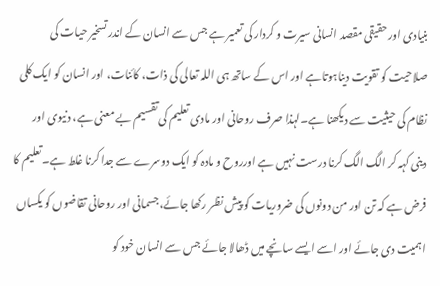بنیادی اور حقیقی مقصد انسانی سیرت و کردار کی تعمیر ہے جس سے انسان کے اندر تسخیر حیات کی صلاحیت کو تقویت دیناہوتاہے اور اس کے ساتھ ہی اللہ تعالی کی ذات، کائنات، اور انسان کو ایک کلی نظام کی حیثیت سے دیکھنا ہے۔لہذا صرف روحانی اور مادی تعلیم کی تقسیم بے معنی ہے، دنیوی اور دینی کہہ کر الگ الگ کرنا درست نہیں ہے اورروح و مادہ کو ایک دوسرے سے جدا کرنا غلط ہے۔تعلیم کا فرض ہے کہ تن اور من دونوں کی ضروریات کو پیش نظر رکھا جائے،جسمانی اور روحانی تقاضوں کو یکساں اہمیت دی جائے اور اسے ایسے سانچے میں ڈھالا جائے جس سے انسان خود کو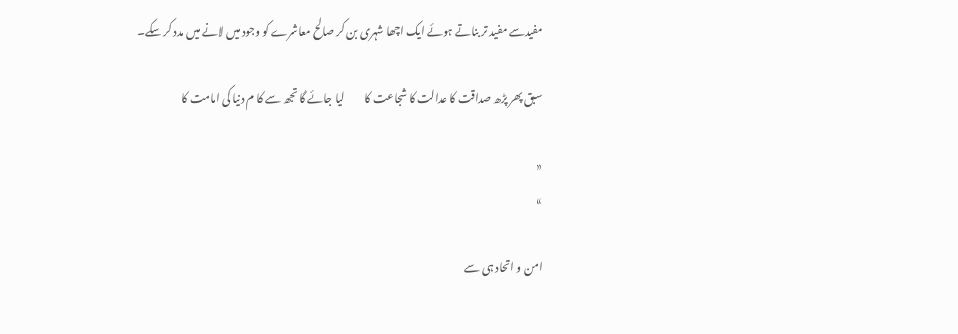مفیدسے مفید تر بناتے ہوئے ایک اچھا شہری بن کر صالح معاشرے کو وجود میں لانے میں مدد کر سکے۔

سبق پھر پڑھ صداقت کا عدالت کا شجاعت کا         لیا جائے گا تجھ سے کا م دنیا کی امامت کا

«
»

امن و اتحاد ہی سے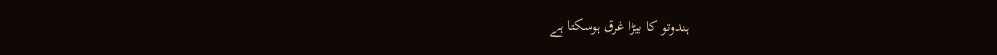ہندوتو کا بیڑا غرق ہوسکتا ہے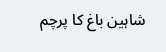شاہین باغ کا پرچم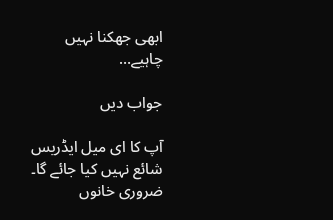ابھی جھکنا نہیں چاہیے…

جواب دیں

آپ کا ای میل ایڈریس شائع نہیں کیا جائے گا۔ ضروری خانوں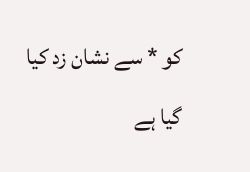کو * سے نشان زد کیا گیا ہے